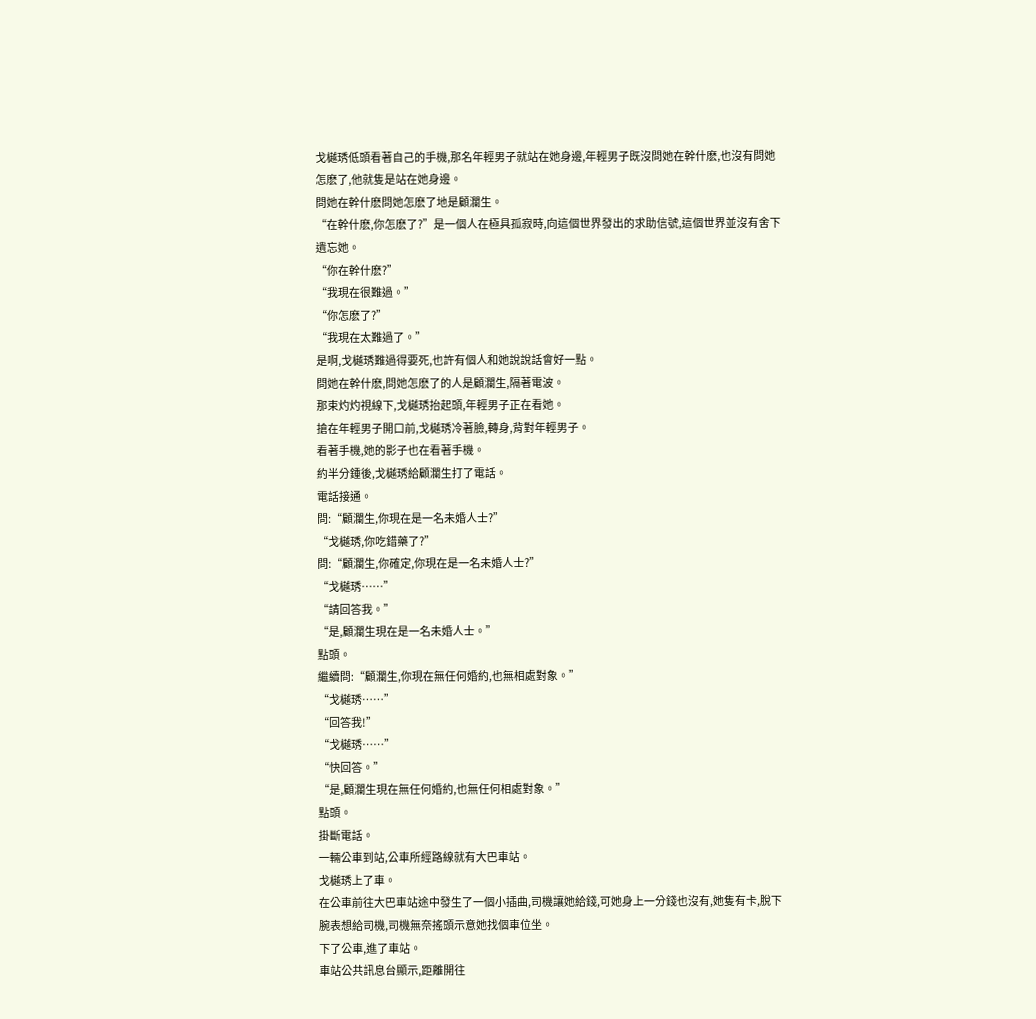戈樾琇低頭看著自己的手機,那名年輕男子就站在她身邊,年輕男子既沒問她在幹什麽,也沒有問她怎麽了,他就隻是站在她身邊。
問她在幹什麽問她怎麽了地是顧瀾生。
“在幹什麽,你怎麽了?”是一個人在極具孤寂時,向這個世界發出的求助信號,這個世界並沒有舍下遺忘她。
“你在幹什麽?”
“我現在很難過。”
“你怎麽了?”
“我現在太難過了。”
是啊,戈樾琇難過得要死,也許有個人和她說說話會好一點。
問她在幹什麽,問她怎麽了的人是顧瀾生,隔著電波。
那束灼灼視線下,戈樾琇抬起頭,年輕男子正在看她。
搶在年輕男子開口前,戈樾琇冷著臉,轉身,背對年輕男子。
看著手機,她的影子也在看著手機。
約半分鍾後,戈樾琇給顧瀾生打了電話。
電話接通。
問:“顧瀾生,你現在是一名未婚人士?”
“戈樾琇,你吃錯藥了?”
問:“顧瀾生,你確定,你現在是一名未婚人士?”
“戈樾琇……”
“請回答我。”
“是,顧瀾生現在是一名未婚人士。”
點頭。
繼續問:“顧瀾生,你現在無任何婚約,也無相處對象。”
“戈樾琇……”
“回答我!”
“戈樾琇……”
“快回答。”
“是,顧瀾生現在無任何婚約,也無任何相處對象。”
點頭。
掛斷電話。
一輛公車到站,公車所經路線就有大巴車站。
戈樾琇上了車。
在公車前往大巴車站途中發生了一個小插曲,司機讓她給錢,可她身上一分錢也沒有,她隻有卡,脫下腕表想給司機,司機無奈搖頭示意她找個車位坐。
下了公車,進了車站。
車站公共訊息台顯示,距離開往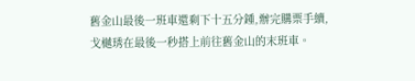舊金山最後一班車還剩下十五分鍾,辦完購票手續,戈樾琇在最後一秒搭上前往舊金山的末班車。